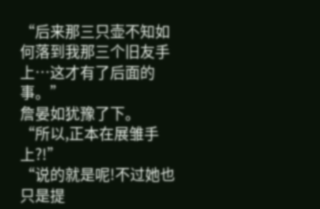“后来那三只壶不知如何落到我那三个旧友手上…这才有了后面的事。”
詹晏如犹豫了下。
“所以,正本在展雏手上?!”
“说的就是呢!不过她也只是提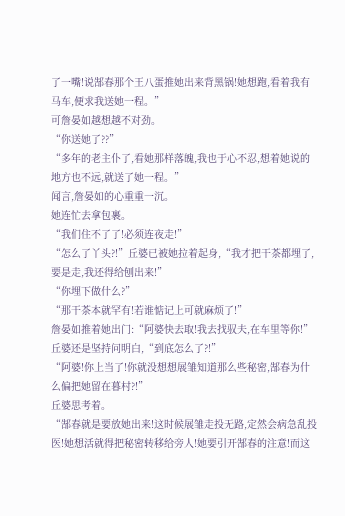了一嘴!说郜春那个王八蛋推她出来背黑锅!她想跑,看着我有马车,便求我送她一程。”
可詹晏如越想越不对劲。
“你送她了??”
“多年的老主仆了,看她那样落魄,我也于心不忍,想着她说的地方也不远,就送了她一程。”
闻言,詹晏如的心重重一沉。
她连忙去拿包裹。
“我们住不了了!必须连夜走!”
“怎么了丫头?!”丘婆已被她拉着起身,“我才把干茶都埋了,要是走,我还得给刨出来!”
“你埋下做什么?”
“那干茶本就罕有!若谁惦记上可就麻烦了!”
詹晏如推着她出门:“阿婆快去取!我去找驭夫,在车里等你!”
丘婆还是坚持问明白,“到底怎么了?!”
“阿婆!你上当了!你就没想想展雏知道那么些秘密,郜春为什么偏把她留在暮村?!”
丘婆思考着。
“郜春就是要放她出来!这时候展雏走投无路,定然会病急乱投医!她想活就得把秘密转移给旁人!她要引开郜春的注意!而这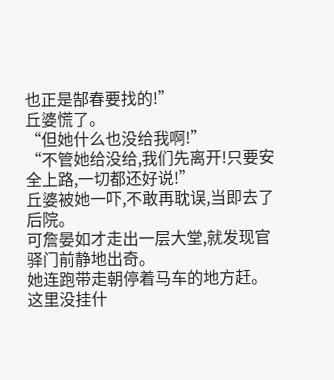也正是郜春要找的!”
丘婆慌了。
“但她什么也没给我啊!”
“不管她给没给,我们先离开!只要安全上路,一切都还好说!”
丘婆被她一吓,不敢再耽误,当即去了后院。
可詹晏如才走出一层大堂,就发现官驿门前静地出奇。
她连跑带走朝停着马车的地方赶。
这里没挂什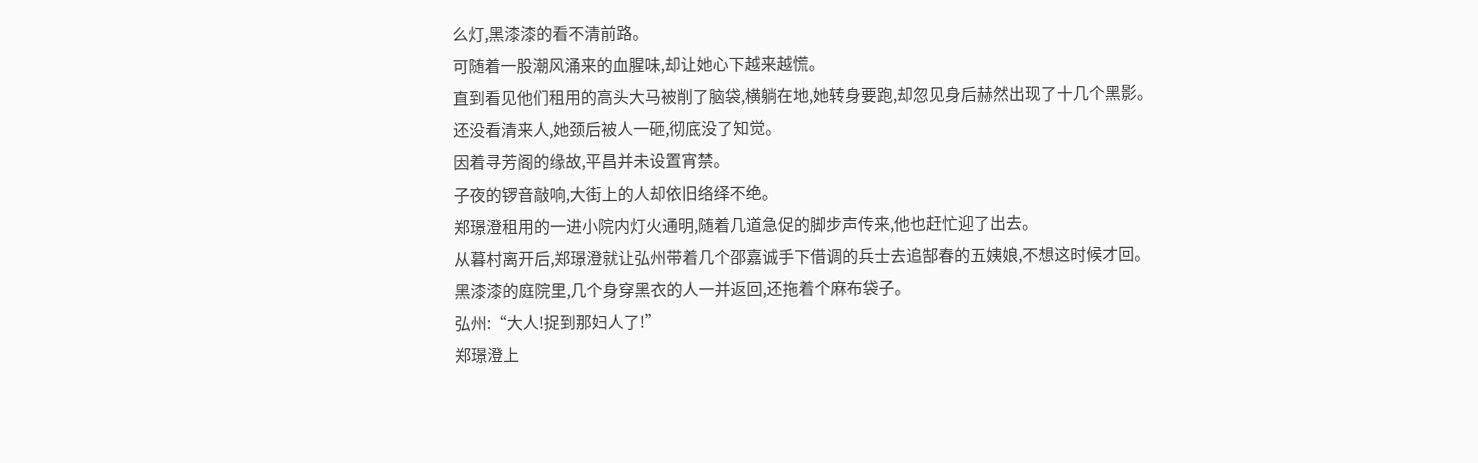么灯,黑漆漆的看不清前路。
可随着一股潮风涌来的血腥味,却让她心下越来越慌。
直到看见他们租用的高头大马被削了脑袋,横躺在地,她转身要跑,却忽见身后赫然出现了十几个黑影。
还没看清来人,她颈后被人一砸,彻底没了知觉。
因着寻芳阁的缘故,平昌并未设置宵禁。
子夜的锣音敲响,大街上的人却依旧络绎不绝。
郑璟澄租用的一进小院内灯火通明,随着几道急促的脚步声传来,他也赶忙迎了出去。
从暮村离开后,郑璟澄就让弘州带着几个邵嘉诚手下借调的兵士去追郜春的五姨娘,不想这时候才回。
黑漆漆的庭院里,几个身穿黑衣的人一并返回,还拖着个麻布袋子。
弘州:“大人!捉到那妇人了!”
郑璟澄上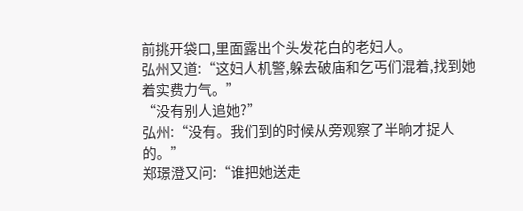前挑开袋口,里面露出个头发花白的老妇人。
弘州又道:“这妇人机警,躲去破庙和乞丐们混着,找到她着实费力气。”
“没有别人追她?”
弘州:“没有。我们到的时候从旁观察了半晌才捉人的。”
郑璟澄又问:“谁把她送走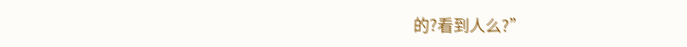的?看到人么?”